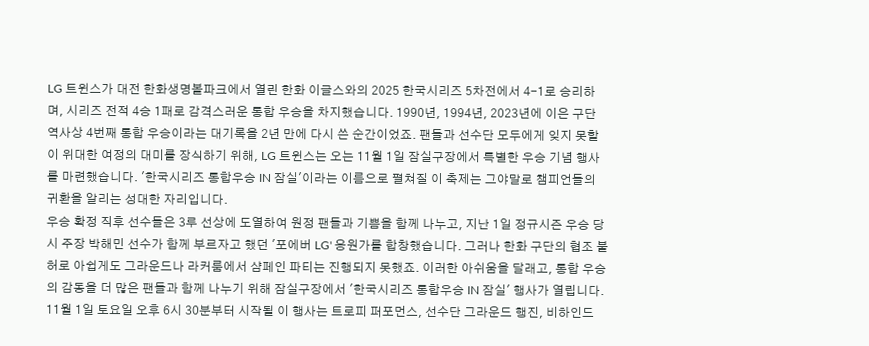LG 트윈스가 대전 한화생명볼파크에서 열린 한화 이글스와의 2025 한국시리즈 5차전에서 4-1로 승리하며, 시리즈 전적 4승 1패로 감격스러운 통합 우승을 차지했습니다. 1990년, 1994년, 2023년에 이은 구단 역사상 4번째 통합 우승이라는 대기록을 2년 만에 다시 쓴 순간이었죠. 팬들과 선수단 모두에게 잊지 못할 이 위대한 여정의 대미를 장식하기 위해, LG 트윈스는 오는 11월 1일 잠실구장에서 특별한 우승 기념 행사를 마련했습니다. '한국시리즈 통합우승 IN 잠실'이라는 이름으로 펼쳐질 이 축제는 그야말로 챔피언들의 귀환을 알리는 성대한 자리입니다.
우승 확정 직후 선수들은 3루 선상에 도열하여 원정 팬들과 기쁨을 함께 나누고, 지난 1일 정규시즌 우승 당시 주장 박해민 선수가 함께 부르자고 했던 '포에버 LG' 응원가를 합창했습니다. 그러나 한화 구단의 협조 불허로 아쉽게도 그라운드나 라커룸에서 샴페인 파티는 진행되지 못했죠. 이러한 아쉬움을 달래고, 통합 우승의 감동을 더 많은 팬들과 함께 나누기 위해 잠실구장에서 '한국시리즈 통합우승 IN 잠실' 행사가 열립니다. 11월 1일 토요일 오후 6시 30분부터 시작될 이 행사는 트로피 퍼포먼스, 선수단 그라운드 행진, 비하인드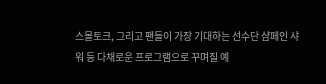스몰토크, 그리고 팬들이 가장 기대하는 선수단 샴페인 샤워 등 다채로운 프로그램으로 꾸며질 예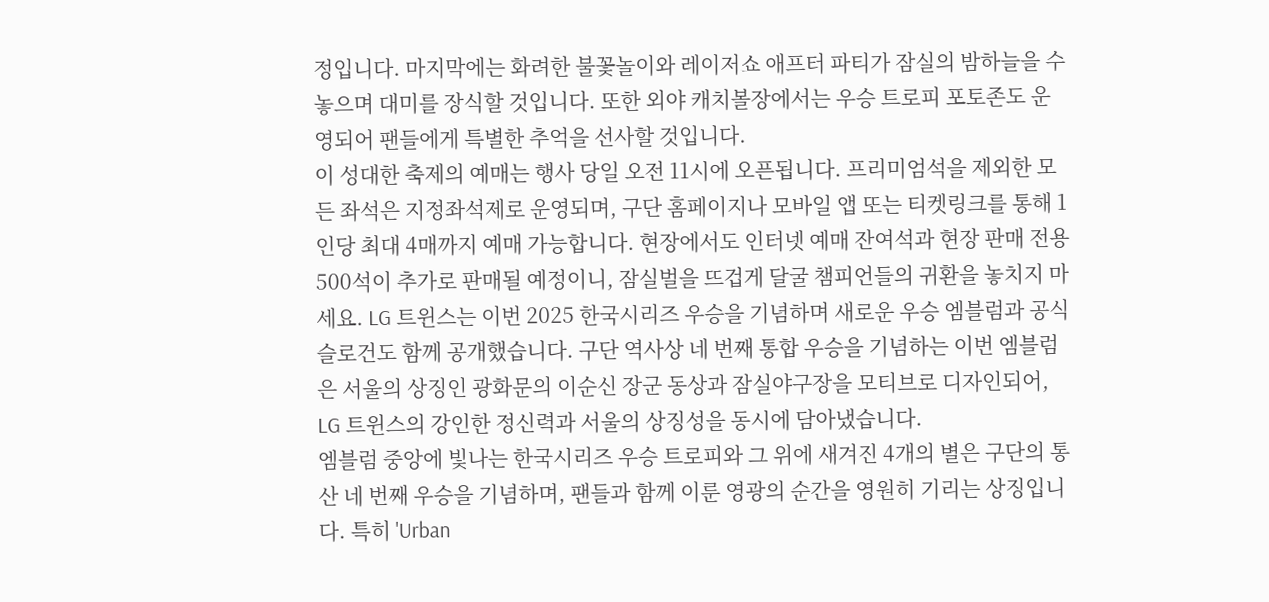정입니다. 마지막에는 화려한 불꽃놀이와 레이저쇼 애프터 파티가 잠실의 밤하늘을 수놓으며 대미를 장식할 것입니다. 또한 외야 캐치볼장에서는 우승 트로피 포토존도 운영되어 팬들에게 특별한 추억을 선사할 것입니다.
이 성대한 축제의 예매는 행사 당일 오전 11시에 오픈됩니다. 프리미엄석을 제외한 모든 좌석은 지정좌석제로 운영되며, 구단 홈페이지나 모바일 앱 또는 티켓링크를 통해 1인당 최대 4매까지 예매 가능합니다. 현장에서도 인터넷 예매 잔여석과 현장 판매 전용 500석이 추가로 판매될 예정이니, 잠실벌을 뜨겁게 달굴 챔피언들의 귀환을 놓치지 마세요. LG 트윈스는 이번 2025 한국시리즈 우승을 기념하며 새로운 우승 엠블럼과 공식 슬로건도 함께 공개했습니다. 구단 역사상 네 번째 통합 우승을 기념하는 이번 엠블럼은 서울의 상징인 광화문의 이순신 장군 동상과 잠실야구장을 모티브로 디자인되어, LG 트윈스의 강인한 정신력과 서울의 상징성을 동시에 담아냈습니다.
엠블럼 중앙에 빛나는 한국시리즈 우승 트로피와 그 위에 새겨진 4개의 별은 구단의 통산 네 번째 우승을 기념하며, 팬들과 함께 이룬 영광의 순간을 영원히 기리는 상징입니다. 특히 'Urban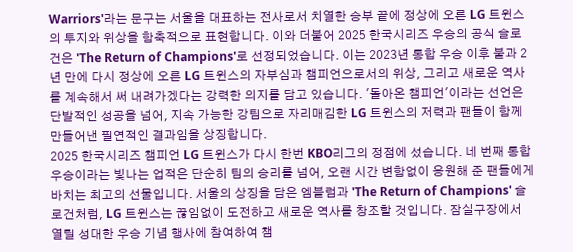Warriors'라는 문구는 서울을 대표하는 전사로서 치열한 승부 끝에 정상에 오른 LG 트윈스의 투지와 위상을 함축적으로 표현합니다. 이와 더불어 2025 한국시리즈 우승의 공식 슬로건은 'The Return of Champions'로 선정되었습니다. 이는 2023년 통합 우승 이후 불과 2년 만에 다시 정상에 오른 LG 트윈스의 자부심과 챔피언으로서의 위상, 그리고 새로운 역사를 계속해서 써 내려가겠다는 강력한 의지를 담고 있습니다. '돌아온 챔피언'이라는 선언은 단발적인 성공을 넘어, 지속 가능한 강팀으로 자리매김한 LG 트윈스의 저력과 팬들이 함께 만들어낸 필연적인 결과임을 상징합니다.
2025 한국시리즈 챔피언 LG 트윈스가 다시 한번 KBO리그의 정점에 섰습니다. 네 번째 통합 우승이라는 빛나는 업적은 단순히 팀의 승리를 넘어, 오랜 시간 변함없이 응원해 준 팬들에게 바치는 최고의 선물입니다. 서울의 상징을 담은 엠블럼과 'The Return of Champions' 슬로건처럼, LG 트윈스는 끊임없이 도전하고 새로운 역사를 창조할 것입니다. 잠실구장에서 열릴 성대한 우승 기념 행사에 참여하여 챔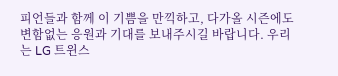피언들과 함께 이 기쁨을 만끽하고, 다가올 시즌에도 변함없는 응원과 기대를 보내주시길 바랍니다. 우리는 LG 트윈스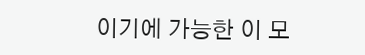이기에 가능한 이 모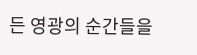든 영광의 순간들을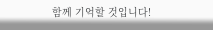함께 기억할 것입니다!